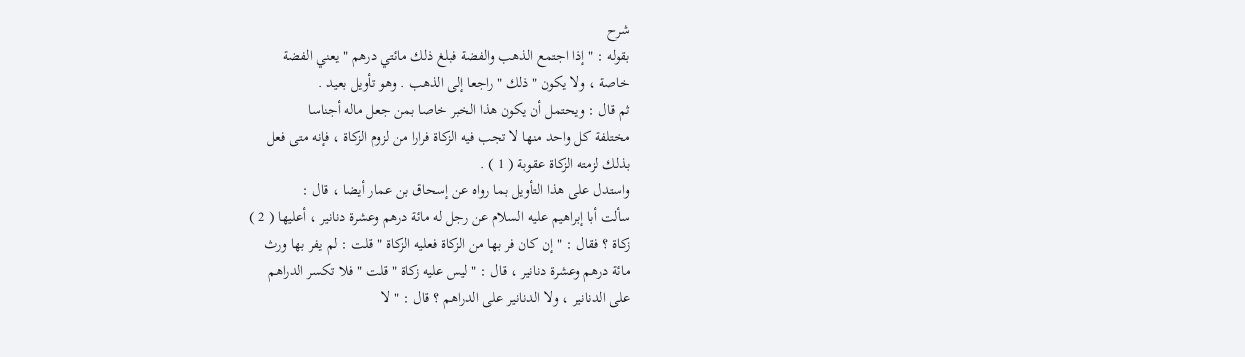شرح
بقوله : " إذا اجتمع الذهب والفضة فبلغ ذلك مائتي درهم " يعني الفضة
خاصة ، ولا يكون " ذلك " راجعا إلى الذهب . وهو تأويل بعيد .
ثم قال : ويحتمل أن يكون هذا الخبر خاصا بمن جعل ماله أجناسا
مختلفة كل واحد منها لا تجب فيه الزكاة فرارا من لزوم الزكاة ، فإنه متى فعل
بذلك لزمته الزكاة عقوبة ( 1 ) .
واستدل على هذا التأويل بما رواه عن إسحاق بن عمار أيضا ، قال :
سألت أبا إبراهيم عليه السلام عن رجل له مائة درهم وعشرة دنانير ، أعليها ( 2 )
زكاة ؟ فقال : " إن كان فر بها من الزكاة فعليه الزكاة " قلت : لم يفر بها ورث
مائة درهم وعشرة دنانير ، قال : " ليس عليه زكاة " قلت " فلا تكسر الدراهم
على الدنانير ، ولا الدنانير على الدراهم ؟ قال : " لا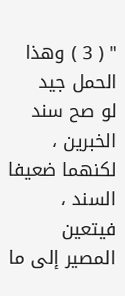" ( 3 ) وهذا الحمل جيد
لو صح سند الخبرين ، لكنهما ضعيفا السند ، فيتعين المصير إلى ما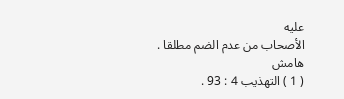عليه
الأصحاب من عدم الضم مطلقا .
هامش
( 1 ) التهذيب 4 : 93 .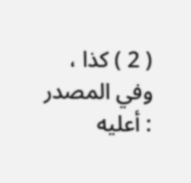( 2 ) كذا ، وفي المصدر : أعليه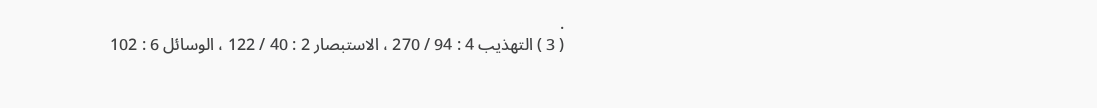.
( 3 ) التهذيب 4 : 94 / 270 ، الاستبصار 2 : 40 / 122 ، الوسائل 6 : 102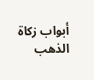أبواب زكاة
الذهب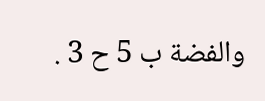والفضة ب 5 ح 3 .